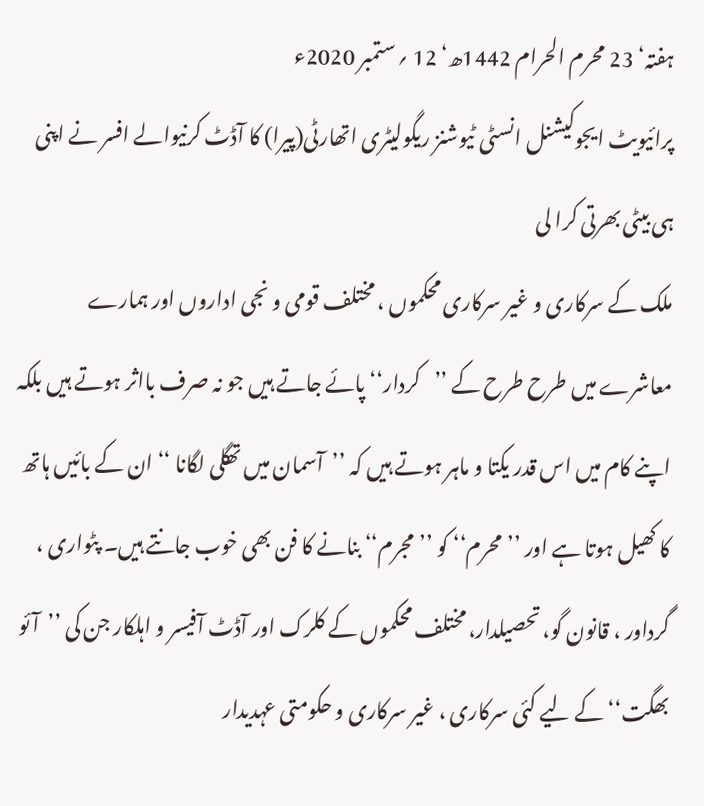ہفتہ‘ 23 محرم الحرام 1442ھ‘ 12 ؍ ستمبر 2020ء
پرائیویٹ ایجوکیشنل انسٹی ٹیوشنز ریگولیٹری اتھارٹی(پیرا) کا آڈٹ کرنیوالے افسر نے اپنی ہی بیٹی بھرتی کرا لی
ملک کے سرکاری و غیر سرکاری محکموں ، مختلف قومی و نجی اداروں اور ہمارے معاشرے میں طرح طرح کے ’’کردار‘‘ پائے جاتے ہیں جو نہ صرف بااثر ہوتے ہیں بلکہ اپنے کام میں اس قدر یکتا و ماہر ہوتے ہیں کہ ’’آسمان میں تھگلی لگانا ‘‘ ان کے بائیں ہاتھ کا کھیل ہوتا ہے اور ’’محرم‘‘ کو ’’مجرم‘‘ بنانے کا فن بھی خوب جانتے ہیں۔ پٹواری ، گرداور ، قانون گو، تحصیلدار، مختلف محکموں کے کلرک اور آڈٹ آفیسر و اہلکار جن کی ’’آئو بھگت‘‘ کے لیے کئی سرکاری ، غیر سرکاری و حکومتی عہدیدار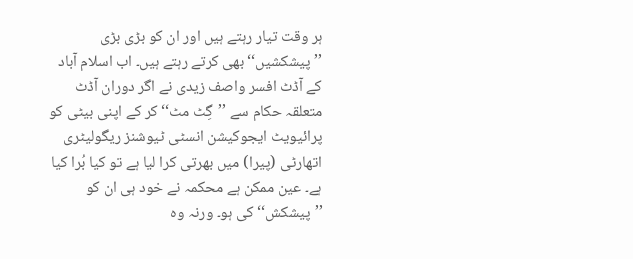ہر وقت تیار رہتے ہیں اور ان کو بڑی بڑی ’’پیشکشیں‘‘ بھی کرتے رہتے ہیں۔ اب اسلام آباد کے آڈٹ افسر واصف زیدی نے اگر دوران آڈٹ متعلقہ حکام سے ’’گِٹ مٹ‘‘ کر کے اپنی بیٹی کو پرائیویٹ ایجوکیشن انسٹی ٹیوشنز ریگولیٹری اتھارٹی (پیرا) میں بھرتی کرا لیا ہے تو کیا بُرا کیا ہے۔ عین ممکن ہے محکمہ نے خود ہی ان کو ’’پیشکش‘‘ کی ہو۔ ورنہ وہ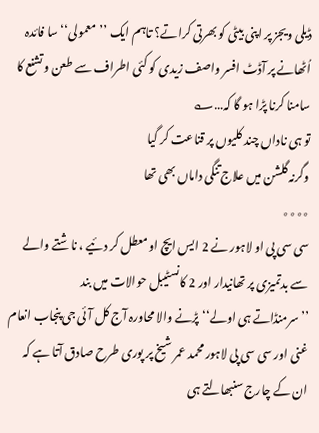ڈیلی ویجز پر اپنی بیٹی کو بھرتی کراتے؟ تاہم ایک ’’معمولی‘‘ سا فائدہ اُٹھانے پر آڈٹ افسر واصف زیدی کو کئی اطراف سے طعن وتشنع کا سامنا کرنا پڑا ہو گا کہ…؎
تو ہی ناداں چند کلیوں پر قناعت کر گیا
وگرنہ گلشن میں علاج تنگی داماں بھی تھا
٭٭٭٭
سی سی پی او لاہور نے 2 ایس ایچ او معطل کر دئیے ، ناشتے والے سے بدتمیزی پر تھانیدار اور 2 کانسٹیبل حوالات میں بند
’’سرمنڈاتے ہی اولے‘‘ پڑنے والا محاورہ آج کل آئی جی پنجاب انعام غنی اور سی سی پی لاہور محمد عمر شیخ پر پوری طرح صادق آتا ہے کہ ان کے چارج سنبھالتے ہی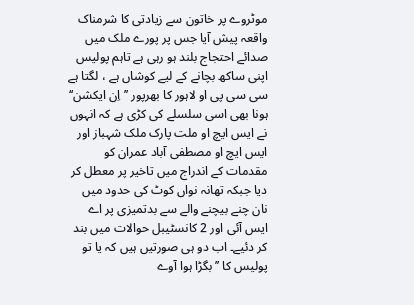موٹروے پر خاتون سے زیادتی کا شرمناک واقعہ پیش آیا جس پر پورے ملک میں صدائے احتجاج بلند ہو رہی ہے تاہم پولیس اپنی ساکھ بچانے کے لیے کوشاں ہے ، لگتا ہے سی سی پی او لاہور کا بھرپور ’’اِن ایکشن‘‘ ہونا بھی اسی سلسلے کی کڑی ہے کہ انہوں نے ایس ایچ او ملت پارک ملک شہباز اور ایس ایچ او مصطفی آباد عمران کو مقدمات کے اندراج میں تاخیر پر معطل کر دیا جبکہ تھانہ نواں کوٹ کی حدود میں نان چنے بیچنے والے سے بدتمیزی پر اے ایس آئی اور 2 کانسٹیبل حوالات میں بند کر دئیے۔ اب دو ہی صورتیں ہیں کہ یا تو پولیس کا ’’بگڑا ہوا آوے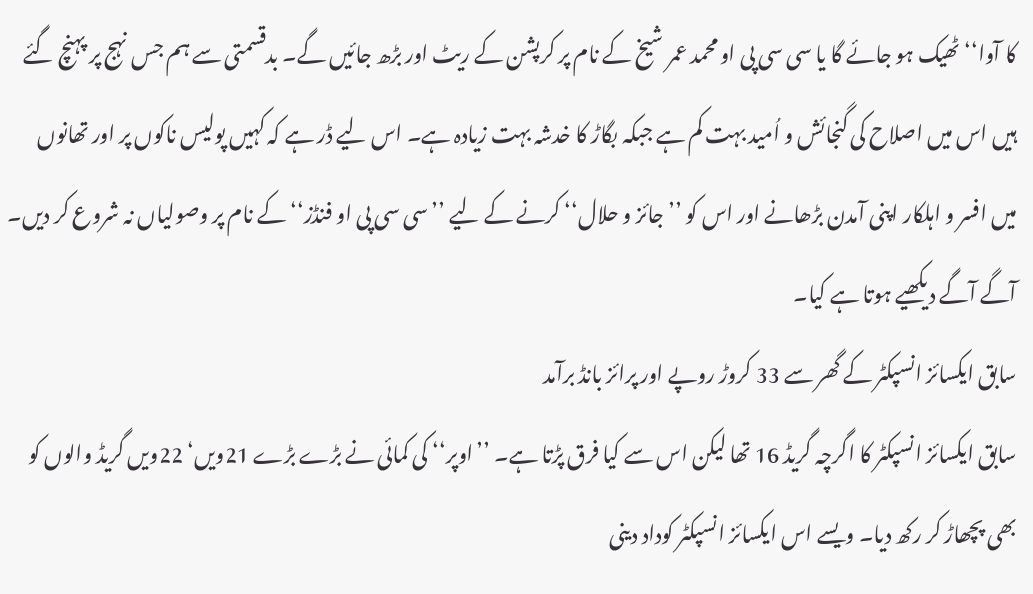کا آوا‘‘ ٹھیک ہو جائے گا یا سی سی پی او محمد عمر شیخ کے نام پر کرپشن کے ریٹ اور بڑھ جائیں گے۔ بدقسمتی سے ہم جس نہج پر پہنچ گئے ہیں اس میں اصلاح کی گنجائش و اُمید بہت کم ہے جبکہ بگاڑ کا خدشہ بہت زیادہ ہے۔ اس لیے ڈر ہے کہ کہیں پولیس ناکوں پر اور تھانوں میں افسر و اہلکار اپنی آمدن بڑھانے اور اس کو ’’جائز و حلال‘‘ کرنے کے لیے ’’سی سی پی او فنڈز‘‘ کے نام پر وصولیاں نہ شروع کر دیں۔
آگے آگے دیکھیے ہوتا ہے کیا۔
سابق ایکسائز انسپکٹر کے گھر سے 33 کروڑ روپے اور پرائز بانڈ برآمد
سابق ایکسائز انسپکٹر کا اگرچہ گریڈ 16 تھا لیکن اس سے کیا فرق پڑتا ہے۔ ’’اوپر‘‘ کی کمائی نے بڑے بڑے 21ویں‘ 22ویں گریڈ والوں کو بھی پچھاڑ کر رکھ دیا۔ ویسے اس ایکسائز انسپکٹر کوداد دینی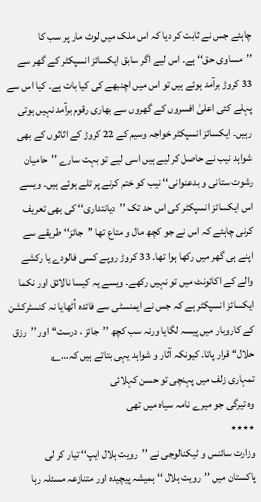چاہئے جس نے ثابت کر دیا کہ اس ملک میں لوٹ مار پر سب کا ’’مساوی حق‘‘ ہے۔ اس لیے اگر سابق ایکسائز انسپکٹر کے گھر سے 33 کروڑ برآمد ہوئے ہیں تو اس میں اچنبھے کی کیا بات ہے۔ کیا اس سے پہلے کئی اعلیٰ افسروں کے گھروں سے بھاری رقوم برآمد نہیں ہوتی رہیں۔ ایکسائز انسپکٹر خواجہ وسیم کے 22 کروڑ کے اثاثوں کے بھی شواہد نیب نے حاصل کر لیے ہیں اسی لیے تو بہت سارے ’’حامیان رشوت ستانی و بدعنوانی‘‘ نیب کو ختم کرنے پر تلے ہوئے ہیں۔ ویسے اس ایکسائز انسپکٹر کی اس حد تک ’’دیانتداری‘‘ کی بھی تعریف کرنی چاہئے کہ اس نے جو کچھ مال و متاع تھا ’’جائز‘‘ طریقے سے اپنے ہی گھر میں رکھا ہوا تھا۔ 33 کروڑ روپے کسی فالودے یا رکشے والے کے اکائونٹ میں تو نہیں رکھے۔ ویسے یہ کیسا نالائق اور نکما ایکسائز انسپکٹر ہے کہ جس نے ایمنسٹی سے فائدہ اُٹھایا نہ کنسٹرکشن کے کاروبار میں پیسہ لگایا ورنہ سب کچھ ’’جائز ، درست‘‘ اور ’’رزق حلال‘‘ قرار پاتا۔ کیونکہ آثار و شواہد یہی بتاتے ہیں کہ…؎
تمہاری زلف میں پہنچی تو حسن کہلائی
وہ تیرگی جو میرے نامہ سیاہ میں تھی
٭٭٭٭
وزارت سائنس و ٹیکنالوجی نے ’’رویت ہلال ایپ‘‘ تیار کر لی
پاکستان میں ’’رویت ہلال ‘‘ ہمیشہ پیچیدہ اور متنازعہ مسئلہ رہا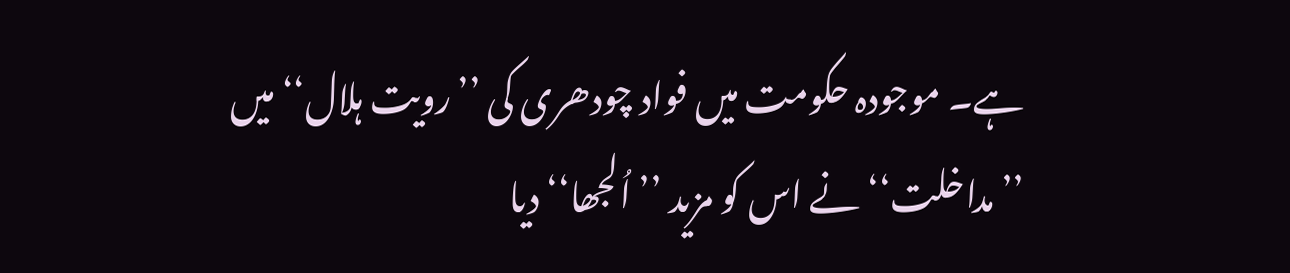ہے۔ موجودہ حکومت میں فواد چودھری کی ’’رویت ہلال‘‘ میں ’’مداخلت‘‘ نے اس کو مزید ’’اُلجھا‘‘ دیا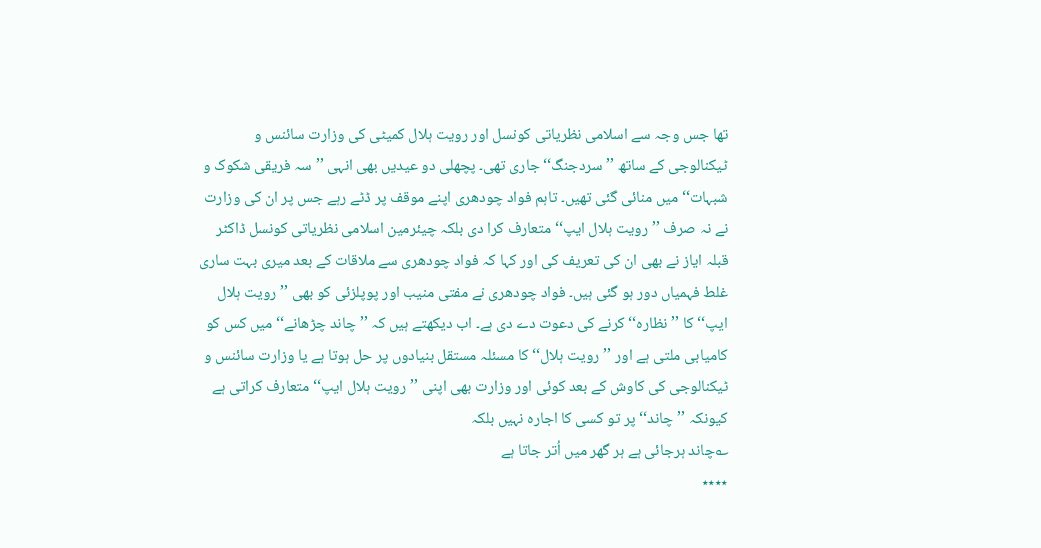تھا جس وجہ سے اسلامی نظریاتی کونسل اور رویت ہلال کمیٹی کی وزارت سائنس و ٹیکنالوجی کے ساتھ ’’سردجنگ‘‘ جاری تھی۔ پچھلی دو عیدیں بھی انہی ’’سہ فریقی شکوک و شبہات‘‘ میں منائی گئی تھیں۔ تاہم فواد چودھری اپنے موقف پر ڈٹے رہے جس پر ان کی وزارت نے نہ صرف ’’رویت ہلال ایپ‘‘ متعارف کرا دی بلکہ چیئرمین اسلامی نظریاتی کونسل ڈاکٹر قبلہ ایاز نے بھی ان کی تعریف کی اور کہا کہ فواد چودھری سے ملاقات کے بعد میری بہت ساری غلط فہمیاں دور ہو گئی ہیں۔ فواد چودھری نے مفتی منیب اور پوپلزئی کو بھی ’’رویت ہلال ایپ‘‘ کا ’’نظارہ‘‘ کرنے کی دعوت دے دی ہے۔ اب دیکھتے ہیں کہ ’’چاند چڑھانے‘‘ میں کس کو کامیابی ملتی ہے اور ’’رویت ہلال‘‘ کا مسئلہ مستقل بنیادوں پر حل ہوتا ہے یا وزارت سائنس و ٹیکنالوجی کی کاوش کے بعد کوئی اور وزارت بھی اپنی ’’رویت ہلال ایپ‘‘ متعارف کراتی ہے کیونکہ ’’چاند‘‘ پر تو کسی کا اجارہ نہیں بلکہ
؎چاند ہرجائی ہے ہر گھر میں اُتر جاتا ہے
٭٭٭٭